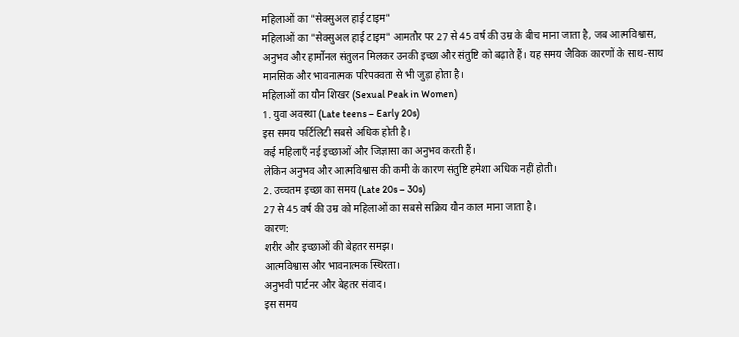महिलाओं का "सेक्सुअल हाई टाइम"
महिलाओं का "सेक्सुअल हाई टाइम" आमतौर पर 27 से 45 वर्ष की उम्र के बीच माना जाता है, जब आत्मविश्वास, अनुभव और हार्मोनल संतुलन मिलकर उनकी इच्छा और संतुष्टि को बढ़ाते हैं। यह समय जैविक कारणों के साथ-साथ मानसिक और भावनात्मक परिपक्वता से भी जुड़ा होता है।
महिलाओं का यौन शिखर (Sexual Peak in Women)
1. युवा अवस्था (Late teens – Early 20s)
इस समय फर्टिलिटी सबसे अधिक होती है।
कई महिलाएँ नई इच्छाओं और जिज्ञासा का अनुभव करती हैं।
लेकिन अनुभव और आत्मविश्वास की कमी के कारण संतुष्टि हमेशा अधिक नहीं होती।
2. उच्चतम इच्छा का समय (Late 20s – 30s)
27 से 45 वर्ष की उम्र को महिलाओं का सबसे सक्रिय यौन काल माना जाता है।
कारण:
शरीर और इच्छाओं की बेहतर समझ।
आत्मविश्वास और भावनात्मक स्थिरता।
अनुभवी पार्टनर और बेहतर संवाद।
इस समय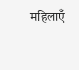महिलाएँ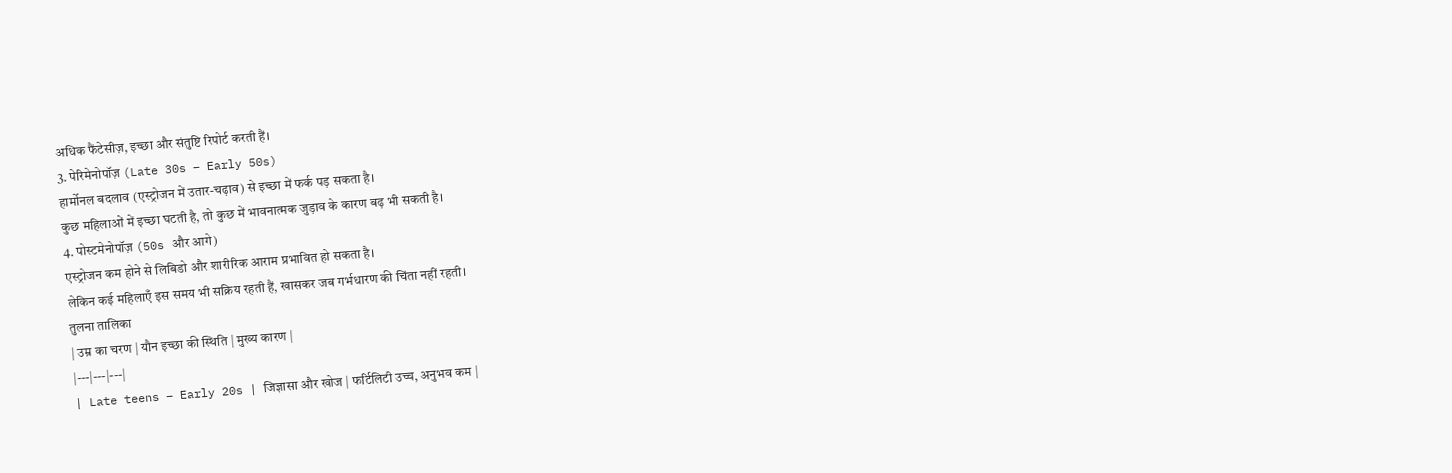अधिक फैंटेसीज़, इच्छा और संतुष्टि रिपोर्ट करती हैं।
3. पेरिमेनोपॉज़ (Late 30s – Early 50s)
हार्मोनल बदलाव (एस्ट्रोजन में उतार-चढ़ाव) से इच्छा में फर्क पड़ सकता है।
कुछ महिलाओं में इच्छा घटती है, तो कुछ में भावनात्मक जुड़ाव के कारण बढ़ भी सकती है।
4. पोस्टमेनोपॉज़ (50s और आगे)
एस्ट्रोजन कम होने से लिबिडो और शारीरिक आराम प्रभावित हो सकता है।
लेकिन कई महिलाएँ इस समय भी सक्रिय रहती हैं, खासकर जब गर्भधारण की चिंता नहीं रहती।
तुलना तालिका
| उम्र का चरण | यौन इच्छा की स्थिति | मुख्य कारण |
|---|---|---|
| Late teens – Early 20s | जिज्ञासा और खोज | फर्टिलिटी उच्च, अनुभव कम |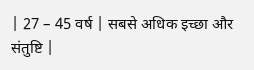| 27 – 45 वर्ष | सबसे अधिक इच्छा और संतुष्टि |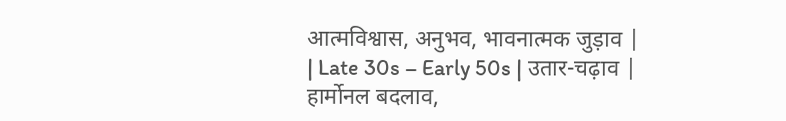आत्मविश्वास, अनुभव, भावनात्मक जुड़ाव |
| Late 30s – Early 50s | उतार-चढ़ाव | हार्मोनल बदलाव,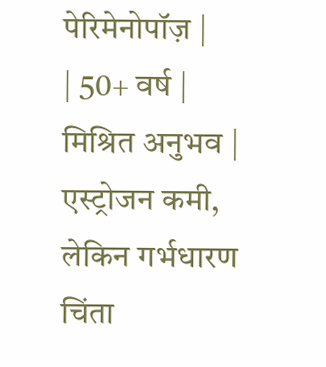पेरिमेनोपॉज़ |
| 50+ वर्ष | मिश्रित अनुभव | एस्ट्रोजन कमी, लेकिन गर्भधारण चिंता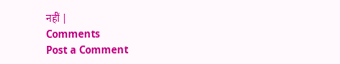नहीं |
Comments
Post a Comment